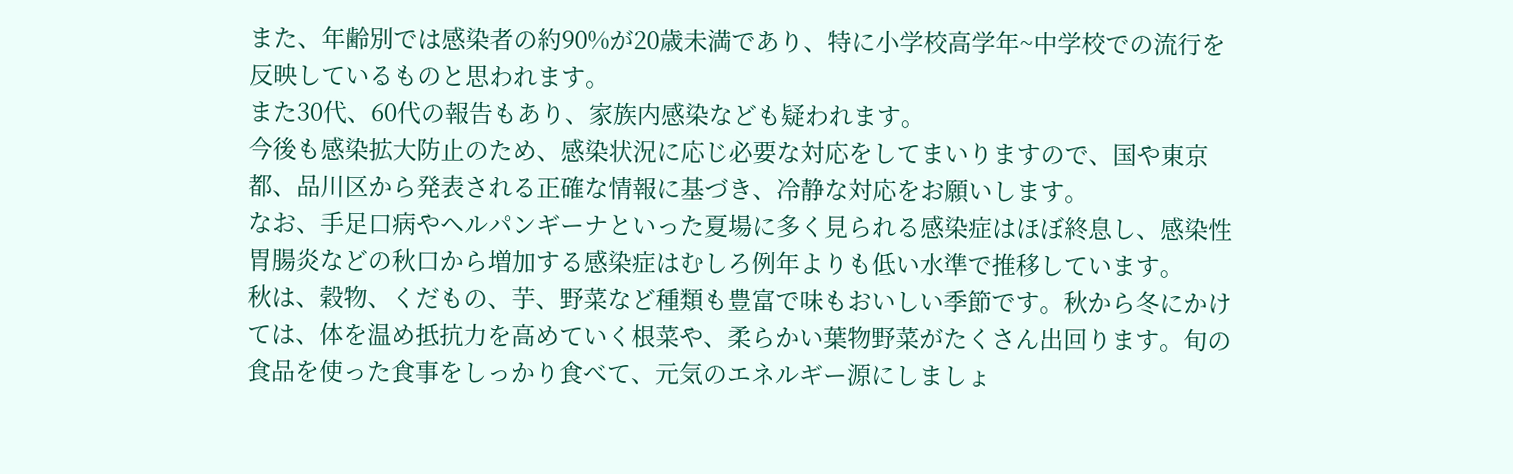また、年齢別では感染者の約90%が20歳未満であり、特に小学校高学年~中学校での流行を反映しているものと思われます。
また30代、60代の報告もあり、家族内感染なども疑われます。
今後も感染拡大防止のため、感染状況に応じ必要な対応をしてまいりますので、国や東京都、品川区から発表される正確な情報に基づき、冷静な対応をお願いします。
なお、手足口病やヘルパンギーナといった夏場に多く見られる感染症はほぼ終息し、感染性胃腸炎などの秋口から増加する感染症はむしろ例年よりも低い水準で推移しています。
秋は、穀物、くだもの、芋、野菜など種類も豊富で味もおいしい季節です。秋から冬にかけては、体を温め抵抗力を高めていく根菜や、柔らかい葉物野菜がたくさん出回ります。旬の食品を使った食事をしっかり食べて、元気のエネルギー源にしましょ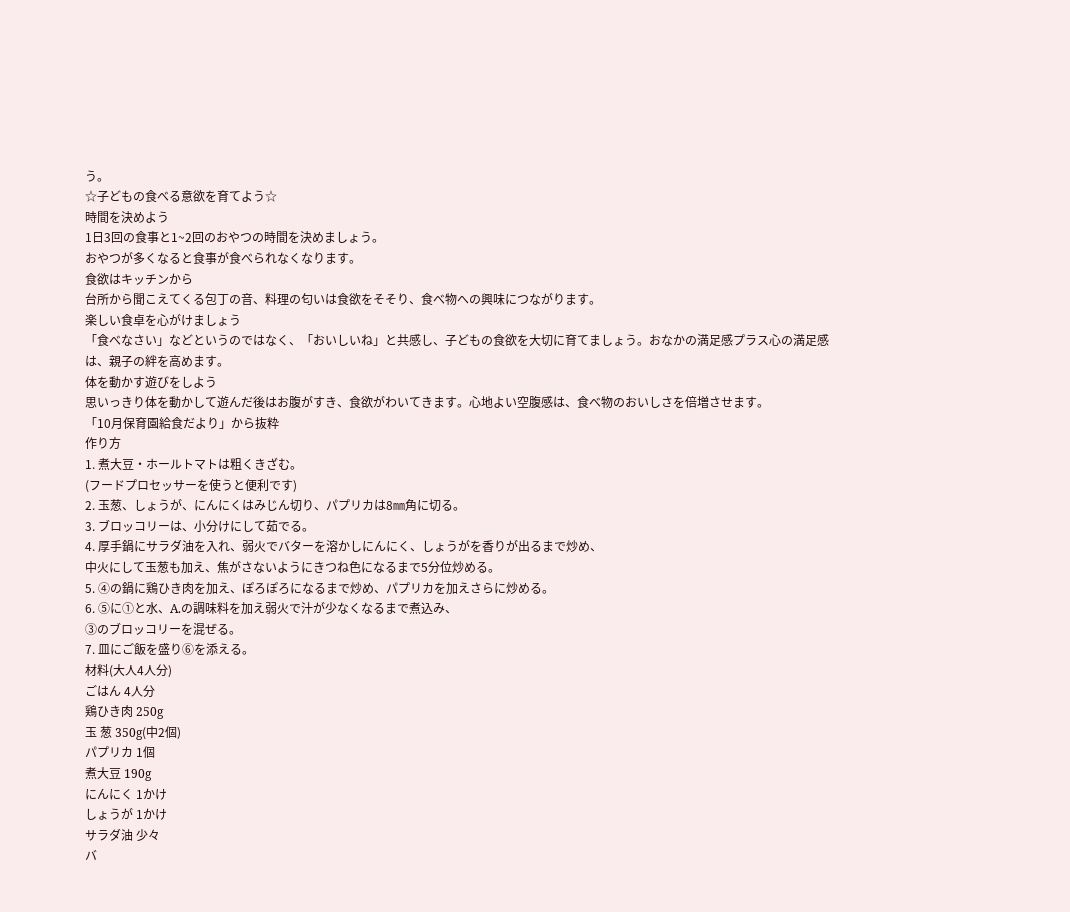う。
☆子どもの食べる意欲を育てよう☆
時間を決めよう
1日3回の食事と1~2回のおやつの時間を決めましょう。
おやつが多くなると食事が食べられなくなります。
食欲はキッチンから
台所から聞こえてくる包丁の音、料理の匂いは食欲をそそり、食べ物への興味につながります。
楽しい食卓を心がけましょう
「食べなさい」などというのではなく、「おいしいね」と共感し、子どもの食欲を大切に育てましょう。おなかの満足感プラス心の満足感は、親子の絆を高めます。
体を動かす遊びをしよう
思いっきり体を動かして遊んだ後はお腹がすき、食欲がわいてきます。心地よい空腹感は、食べ物のおいしさを倍増させます。
「10月保育園給食だより」から抜粋
作り方
1. 煮大豆・ホールトマトは粗くきざむ。
(フードプロセッサーを使うと便利です)
2. 玉葱、しょうが、にんにくはみじん切り、パプリカは8㎜角に切る。
3. ブロッコリーは、小分けにして茹でる。
4. 厚手鍋にサラダ油を入れ、弱火でバターを溶かしにんにく、しょうがを香りが出るまで炒め、
中火にして玉葱も加え、焦がさないようにきつね色になるまで5分位炒める。
5. ④の鍋に鶏ひき肉を加え、ぽろぽろになるまで炒め、パプリカを加えさらに炒める。
6. ⑤に①と水、A.の調味料を加え弱火で汁が少なくなるまで煮込み、
③のブロッコリーを混ぜる。
7. 皿にご飯を盛り⑥を添える。
材料(大人4人分)
ごはん 4人分
鶏ひき肉 250g
玉 葱 350g(中2個)
パプリカ 1個
煮大豆 190g
にんにく 1かけ
しょうが 1かけ
サラダ油 少々
バ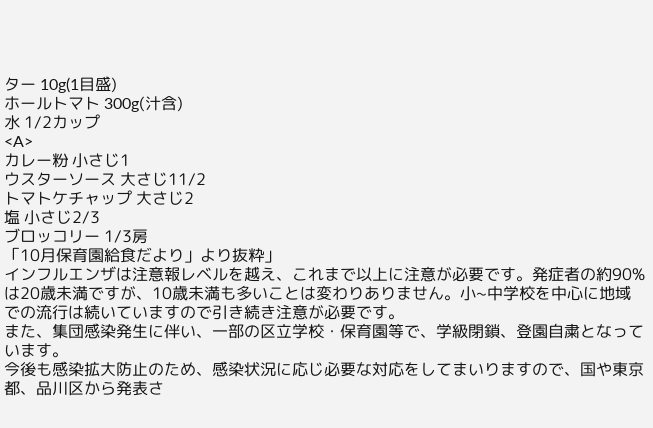ター 10g(1目盛)
ホールトマト 300g(汁含)
水 1/2カップ
<A>
カレー粉 小さじ1
ウスターソース 大さじ11/2
トマトケチャップ 大さじ2
塩 小さじ2/3
ブロッコリー 1/3房
「10月保育園給食だより」より抜粋」
インフルエンザは注意報レベルを越え、これまで以上に注意が必要です。発症者の約90%は20歳未満ですが、10歳未満も多いことは変わりありません。小~中学校を中心に地域での流行は続いていますので引き続き注意が必要です。
また、集団感染発生に伴い、一部の区立学校・保育園等で、学級閉鎖、登園自粛となっています。
今後も感染拡大防止のため、感染状況に応じ必要な対応をしてまいりますので、国や東京都、品川区から発表さ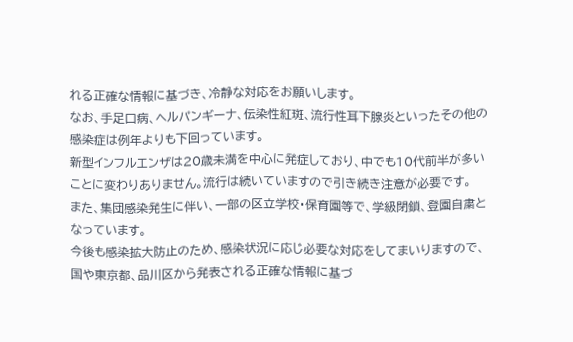れる正確な情報に基づき、冷静な対応をお願いします。
なお、手足口病、ヘルパンギーナ、伝染性紅斑、流行性耳下腺炎といったその他の感染症は例年よりも下回っています。
新型インフルエンザは20歳未満を中心に発症しており、中でも10代前半が多いことに変わりありません。流行は続いていますので引き続き注意が必要です。
また、集団感染発生に伴い、一部の区立学校・保育園等で、学級閉鎖、登園自粛となっています。
今後も感染拡大防止のため、感染状況に応じ必要な対応をしてまいりますので、国や東京都、品川区から発表される正確な情報に基づ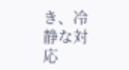き、冷静な対応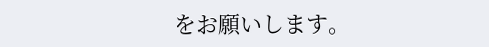をお願いします。